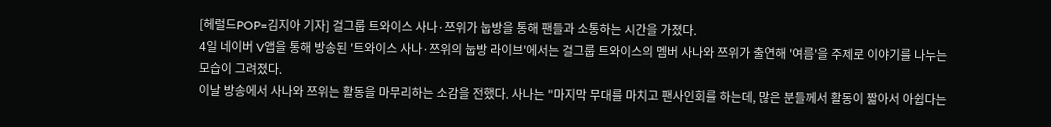[헤럴드POP=김지아 기자] 걸그룹 트와이스 사나·쯔위가 눕방을 통해 팬들과 소통하는 시간을 가졌다.
4일 네이버 V앱을 통해 방송된 '트와이스 사나·쯔위의 눕방 라이브'에서는 걸그룹 트와이스의 멤버 사나와 쯔위가 출연해 '여름'을 주제로 이야기를 나누는 모습이 그려졌다.
이날 방송에서 사나와 쯔위는 활동을 마무리하는 소감을 전했다. 사나는 "마지막 무대를 마치고 팬사인회를 하는데, 많은 분들께서 활동이 짧아서 아쉽다는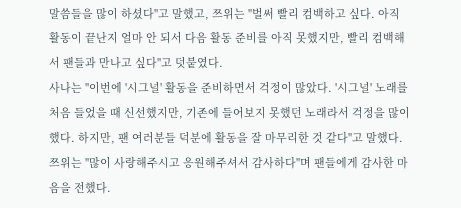말씀들을 많이 하셨다"고 말했고, 쯔위는 "벌써 빨리 컴백하고 싶다. 아직 활동이 끝난지 얼마 안 되서 다음 활동 준비를 아직 못했지만, 빨리 컴백해서 팬들과 만나고 싶다"고 덧붙였다.
사나는 "이번에 '시그널' 활동을 준비하면서 걱정이 많았다. '시그널' 노래를 처음 들었을 때 신선했지만, 기존에 들어보지 못했던 노래라서 걱정을 많이 했다. 하지만, 팬 여러분들 덕분에 활동을 잘 마무리한 것 같다"고 말했다. 쯔위는 "많이 사랑해주시고 응원해주셔서 감사하다"며 팬들에게 감사한 마음을 전했다.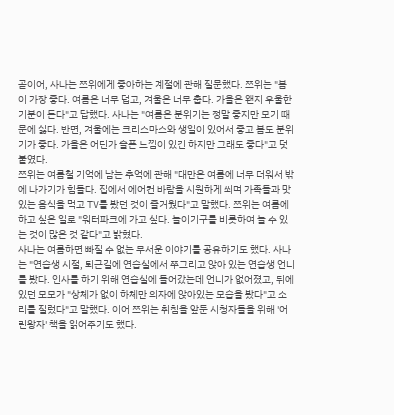곧이어, 사나는 쯔위에게 좋아하는 계절에 관해 질문했다. 쯔위는 "봄이 가장 좋다. 여름은 너무 덥고, 겨울은 너무 춥다. 가을은 왠지 우울한 기분이 든다"고 답했다. 사나는 "여름은 분위기는 정말 좋지만 모기 때문에 싫다. 반면, 겨울에는 크리스마스와 생일이 있어서 좋고 봄도 분위기가 좋다. 가을은 어딘가 슬픈 느낌이 있긴 하지만 그래도 좋다"고 덧붙였다.
쯔위는 여름철 기억에 남는 추억에 관해 "대만은 여름에 너무 더워서 밖에 나가기가 힘들다. 집에서 에어컨 바람을 시원하게 쐬며 가족들과 맛있는 음식을 먹고 TV를 봤던 것이 즐거웠다"고 말했다. 쯔위는 여름에 하고 싶은 일로 "워터파크에 가고 싶다. 놀이기구를 비롯하여 놀 수 있는 것이 많은 것 같다"고 밝혔다.
사나는 여름하면 빠질 수 없는 무서운 이야기를 공유하기도 했다. 사나는 "연습생 시절, 퇴근길에 연습실에서 쭈그리고 앉아 있는 연습생 언니를 봤다. 인사를 하기 위해 연습실에 들어갔는데 언니가 없어졌고, 뒤에 있던 모모가 "상체가 없이 하체만 의자에 앉아있는 모습을 봤다"고 소리를 질렀다"고 말했다. 이어 쯔위는 취침을 앞둔 시청자들을 위해 '어린왕자' 책을 읽어주기도 했다.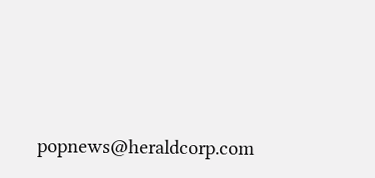popnews@heraldcorp.com